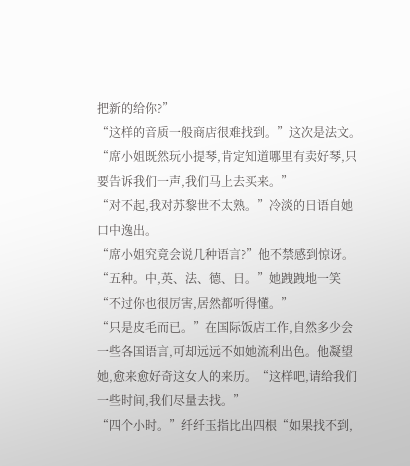把新的给你?”
“这样的音质一般商店很难找到。”这次是法文。
“席小姐既然玩小提琴,肯定知道哪里有卖好琴,只要告诉我们一声,我们马上去买来。”
“对不起,我对苏黎世不太熟。”冷淡的日语自她口中逸出。
“席小姐究竟会说几种语言?”他不禁感到惊讶。
“五种。中,英、法、德、日。”她跩跩地一笑“不过你也很厉害,居然都听得懂。”
“只是皮毛而已。”在国际饭店工作,自然多少会一些各国语言,可却远远不如她流利出色。他凝望她,愈来愈好奇这女人的来历。“这样吧,请给我们一些时间,我们尽量去找。”
“四个小时。”纤纤玉指比出四根“如果找不到,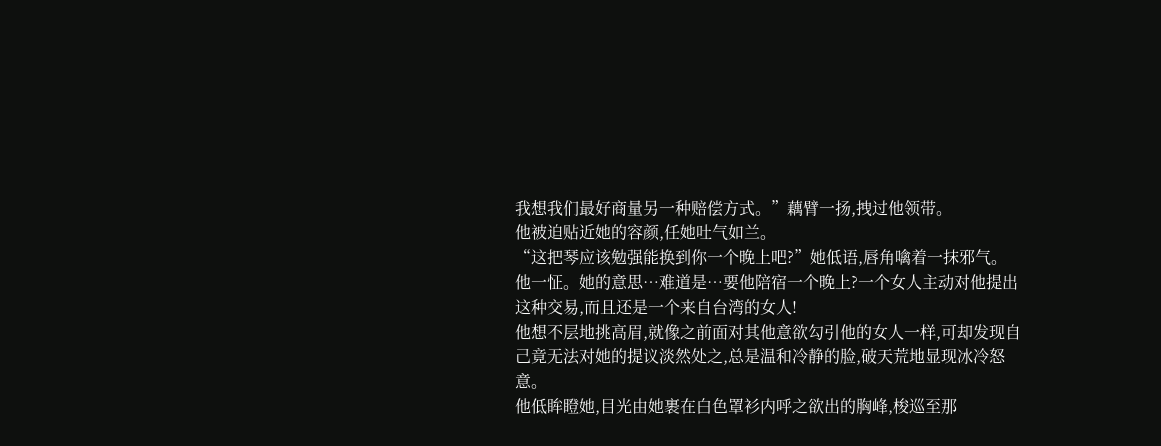我想我们最好商量另一种赔偿方式。”藕臂一扬,拽过他领带。
他被迫贴近她的容颜,任她吐气如兰。
“这把琴应该勉强能换到你一个晚上吧?”她低语,唇角噙着一抹邪气。
他一怔。她的意思…难道是…要他陪宿一个晚上?一个女人主动对他提出这种交易,而且还是一个来自台湾的女人!
他想不层地挑高眉,就像之前面对其他意欲勾引他的女人一样,可却发现自己竟无法对她的提议淡然处之,总是温和冷静的脸,破天荒地显现冰冷怒意。
他低眸瞪她,目光由她裹在白色罩衫内呼之欲出的胸峰,梭巡至那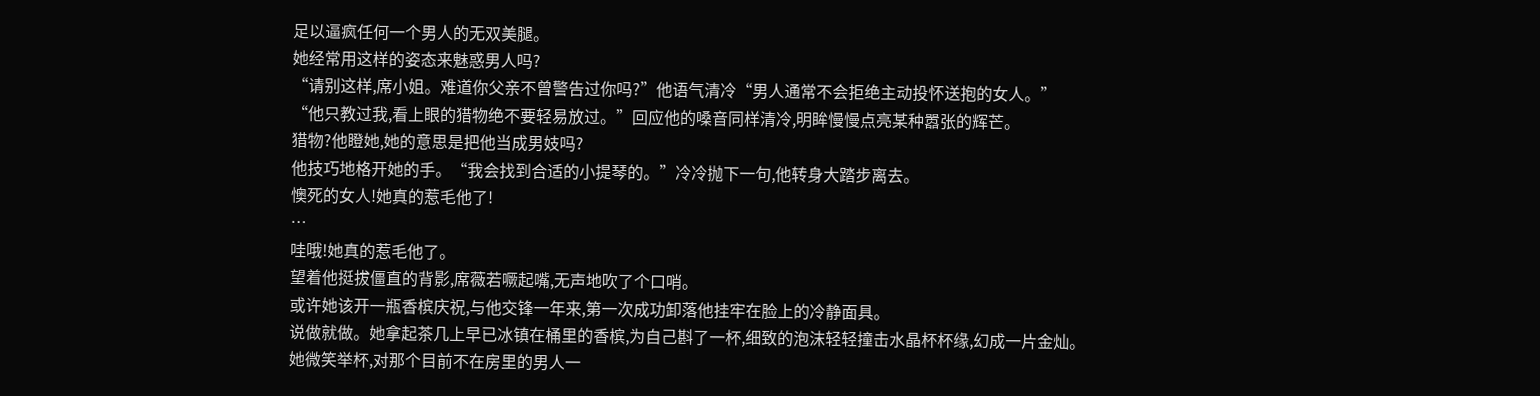足以逼疯任何一个男人的无双美腿。
她经常用这样的姿态来魅惑男人吗?
“请别这样,席小姐。难道你父亲不曾警告过你吗?”他语气清冷“男人通常不会拒绝主动投怀送抱的女人。”
“他只教过我,看上眼的猎物绝不要轻易放过。”回应他的嗓音同样清冷,明眸慢慢点亮某种嚣张的辉芒。
猎物?他瞪她,她的意思是把他当成男妓吗?
他技巧地格开她的手。“我会找到合适的小提琴的。”冷冷抛下一句,他转身大踏步离去。
懊死的女人!她真的惹毛他了!
…
哇哦!她真的惹毛他了。
望着他挺拔僵直的背影,席薇若噘起嘴,无声地吹了个口哨。
或许她该开一瓶香槟庆祝,与他交锋一年来,第一次成功卸落他挂牢在脸上的冷静面具。
说做就做。她拿起茶几上早已冰镇在桶里的香槟,为自己斟了一杯,细致的泡沫轻轻撞击水晶杯杯缘,幻成一片金灿。
她微笑举杯,对那个目前不在房里的男人一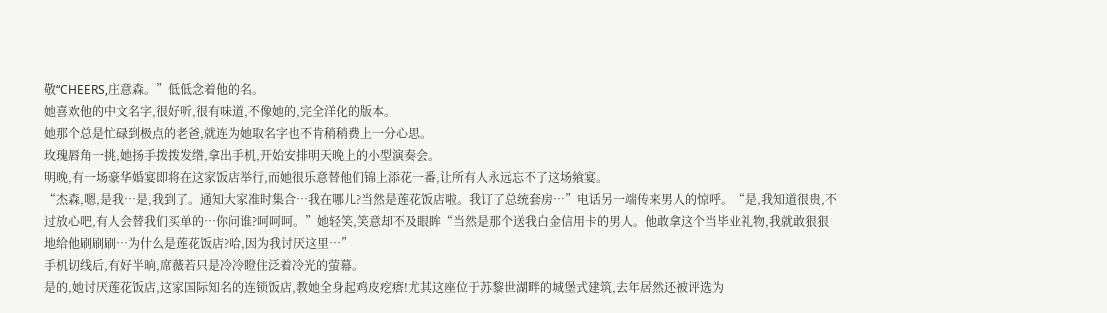敬“CHEERS,庄意森。”低低念着他的名。
她喜欢他的中文名字,很好听,很有味道,不像她的,完全洋化的版本。
她那个总是忙碌到极点的老爸,就连为她取名字也不肯稍稍费上一分心思。
玫瑰唇角一挑,她扬手拨拨发绺,拿出手机,开始安排明天晚上的小型演奏会。
明晚,有一场豪华婚宴即将在这家饭店举行,而她很乐意替他们锦上添花一番,让所有人永远忘不了这场飨宴。
“杰森,嗯,是我…是,我到了。通知大家准时集合…我在哪儿?当然是莲花饭店啦。我订了总统套房…”电话另一端传来男人的惊呼。“是,我知道很贵,不过放心吧,有人会替我们买单的…你问谁?呵呵呵。”她轻笑,笑意却不及眼眸“当然是那个送我白金信用卡的男人。他敢拿这个当毕业礼物,我就敢狠狠地给他刷刷刷…为什么是莲花饭店?哈,因为我讨厌这里…”
手机切线后,有好半晌,席薇若只是冷冷瞪住泛着冷光的萤幕。
是的,她讨厌莲花饭店,这家国际知名的连锁饭店,教她全身起鸡皮疙瘩!尤其这座位于苏黎世湖畔的城堡式建筑,去年居然还被评选为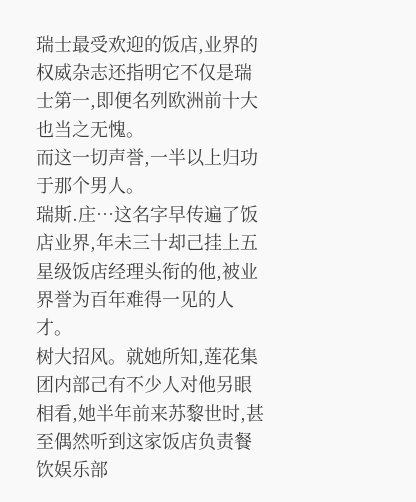瑞士最受欢迎的饭店,业界的权威杂志还指明它不仅是瑞士第一,即便名列欧洲前十大也当之无愧。
而这一切声誉,一半以上归功于那个男人。
瑞斯.庄…这名字早传遍了饭店业界,年未三十却己挂上五星级饭店经理头衔的他,被业界誉为百年难得一见的人才。
树大招风。就她所知,莲花集团内部己有不少人对他另眼相看,她半年前来苏黎世时,甚至偶然听到这家饭店负责餐饮娱乐部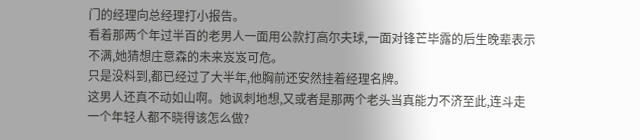门的经理向总经理打小报告。
看着那两个年过半百的老男人一面用公款打高尔夫球,一面对锋芒毕露的后生晚辈表示不满,她猜想庄意森的未来岌岌可危。
只是没料到,都已经过了大半年,他胸前还安然挂着经理名牌。
这男人还真不动如山啊。她讽刺地想,又或者是那两个老头当真能力不济至此,连斗走一个年轻人都不晓得该怎么做?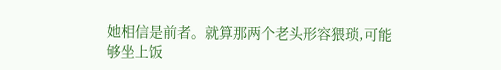她相信是前者。就算那两个老头形容猥琐,可能够坐上饭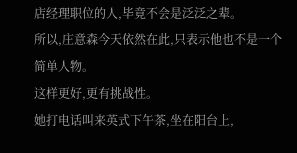店经理职位的人,毕竟不会是泛泛之辈。
所以,庄意森今天依然在此,只表示他也不是一个简单人物。
这样更好,更有挑战性。
她打电话叫来英式下午茶,坐在阳台上,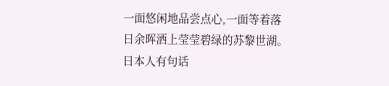一面悠闲地品尝点心,一面等着落日余晖洒上莹莹碧绿的苏黎世湖。
日本人有句话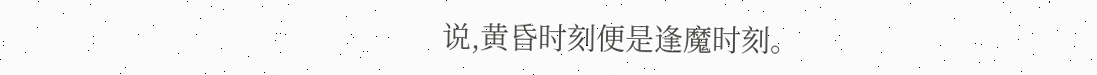说,黄昏时刻便是逢魔时刻。